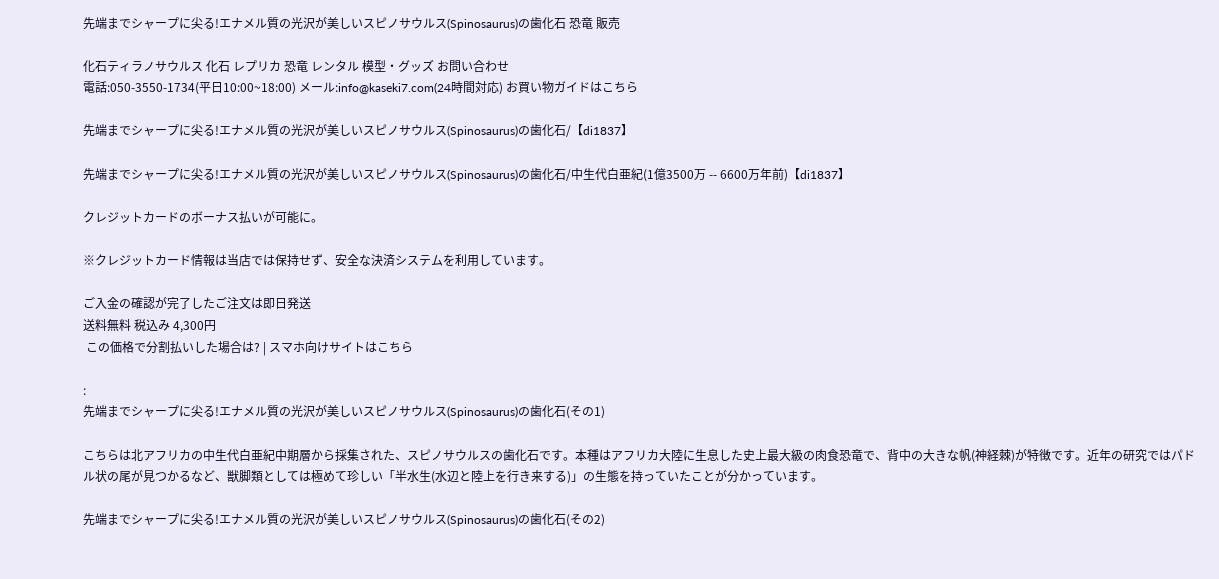先端までシャープに尖る!エナメル質の光沢が美しいスピノサウルス(Spinosaurus)の歯化石 恐竜 販売

化石ティラノサウルス 化石 レプリカ 恐竜 レンタル 模型・グッズ お問い合わせ
電話:050-3550-1734(平日10:00~18:00) メール:info@kaseki7.com(24時間対応) お買い物ガイドはこちら

先端までシャープに尖る!エナメル質の光沢が美しいスピノサウルス(Spinosaurus)の歯化石/【di1837】

先端までシャープに尖る!エナメル質の光沢が美しいスピノサウルス(Spinosaurus)の歯化石/中生代白亜紀(1億3500万 -- 6600万年前)【di1837】

クレジットカードのボーナス払いが可能に。

※クレジットカード情報は当店では保持せず、安全な決済システムを利用しています。

ご入金の確認が完了したご注文は即日発送
送料無料 税込み 4,300円
 この価格で分割払いした場合は? | スマホ向けサイトはこちら

:
先端までシャープに尖る!エナメル質の光沢が美しいスピノサウルス(Spinosaurus)の歯化石(その1)

こちらは北アフリカの中生代白亜紀中期層から採集された、スピノサウルスの歯化石です。本種はアフリカ大陸に生息した史上最大級の肉食恐竜で、背中の大きな帆(神経棘)が特徴です。近年の研究ではパドル状の尾が見つかるなど、獣脚類としては極めて珍しい「半水生(水辺と陸上を行き来する)」の生態を持っていたことが分かっています。

先端までシャープに尖る!エナメル質の光沢が美しいスピノサウルス(Spinosaurus)の歯化石(その2)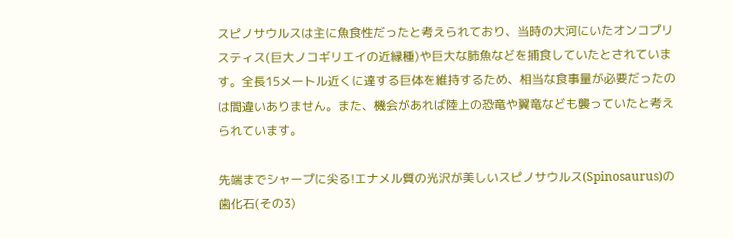スピノサウルスは主に魚食性だったと考えられており、当時の大河にいたオンコプリスティス(巨大ノコギリエイの近縁種)や巨大な肺魚などを捕食していたとされています。全長15メートル近くに達する巨体を維持するため、相当な食事量が必要だったのは間違いありません。また、機会があれば陸上の恐竜や翼竜なども襲っていたと考えられています。

先端までシャープに尖る!エナメル質の光沢が美しいスピノサウルス(Spinosaurus)の歯化石(その3)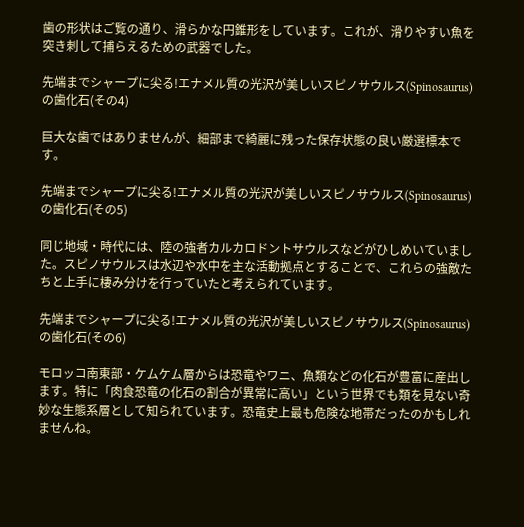歯の形状はご覧の通り、滑らかな円錐形をしています。これが、滑りやすい魚を突き刺して捕らえるための武器でした。

先端までシャープに尖る!エナメル質の光沢が美しいスピノサウルス(Spinosaurus)の歯化石(その4)

巨大な歯ではありませんが、細部まで綺麗に残った保存状態の良い厳選標本です。

先端までシャープに尖る!エナメル質の光沢が美しいスピノサウルス(Spinosaurus)の歯化石(その5)

同じ地域・時代には、陸の強者カルカロドントサウルスなどがひしめいていました。スピノサウルスは水辺や水中を主な活動拠点とすることで、これらの強敵たちと上手に棲み分けを行っていたと考えられています。

先端までシャープに尖る!エナメル質の光沢が美しいスピノサウルス(Spinosaurus)の歯化石(その6)

モロッコ南東部・ケムケム層からは恐竜やワニ、魚類などの化石が豊富に産出します。特に「肉食恐竜の化石の割合が異常に高い」という世界でも類を見ない奇妙な生態系層として知られています。恐竜史上最も危険な地帯だったのかもしれませんね。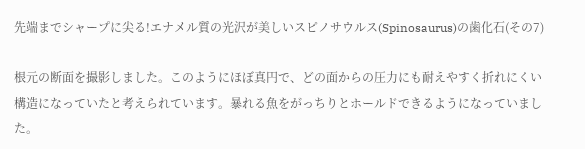先端までシャープに尖る!エナメル質の光沢が美しいスピノサウルス(Spinosaurus)の歯化石(その7)

根元の断面を撮影しました。このようにほぼ真円で、どの面からの圧力にも耐えやすく折れにくい構造になっていたと考えられています。暴れる魚をがっちりとホールドできるようになっていました。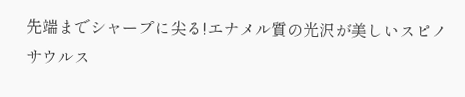先端までシャープに尖る!エナメル質の光沢が美しいスピノサウルス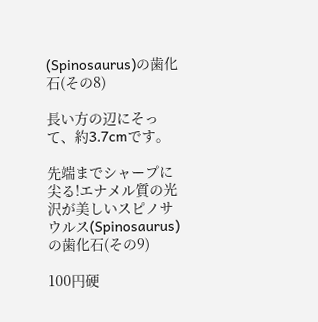(Spinosaurus)の歯化石(その8)

長い方の辺にそって、約3.7cmです。

先端までシャープに尖る!エナメル質の光沢が美しいスピノサウルス(Spinosaurus)の歯化石(その9)

100円硬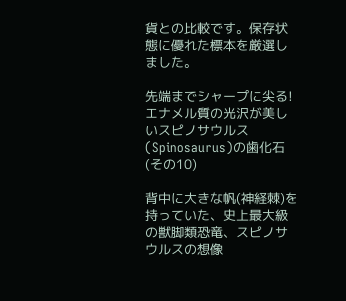貨との比較です。保存状態に優れた標本を厳選しました。

先端までシャープに尖る!エナメル質の光沢が美しいスピノサウルス(Spinosaurus)の歯化石(その10)

背中に大きな帆(神経棘)を持っていた、史上最大級の獣脚類恐竜、スピノサウルスの想像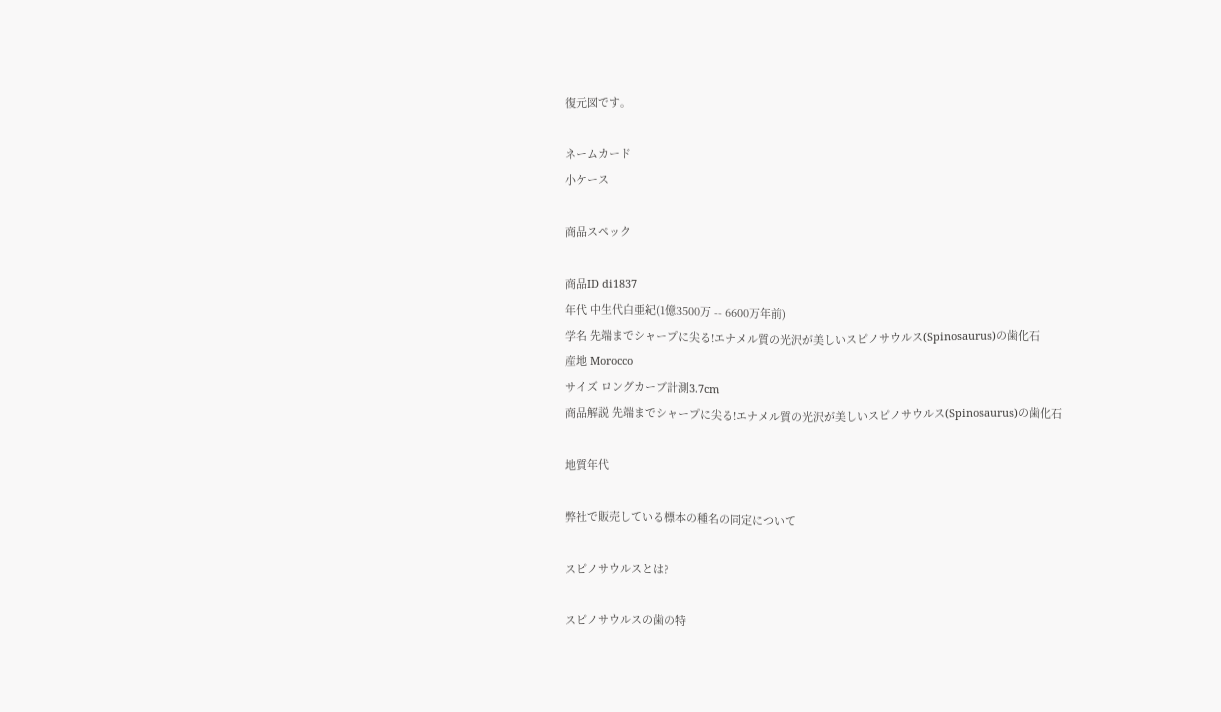復元図です。

ネームカード
小ケース

商品スペック

商品ID di1837
年代 中生代白亜紀(1億3500万 -- 6600万年前)
学名 先端までシャープに尖る!エナメル質の光沢が美しいスピノサウルス(Spinosaurus)の歯化石
産地 Morocco
サイズ ロングカーブ計測3.7cm
商品解説 先端までシャープに尖る!エナメル質の光沢が美しいスピノサウルス(Spinosaurus)の歯化石

地質年代

弊社で販売している標本の種名の同定について

スピノサウルスとは?

スピノサウルスの歯の特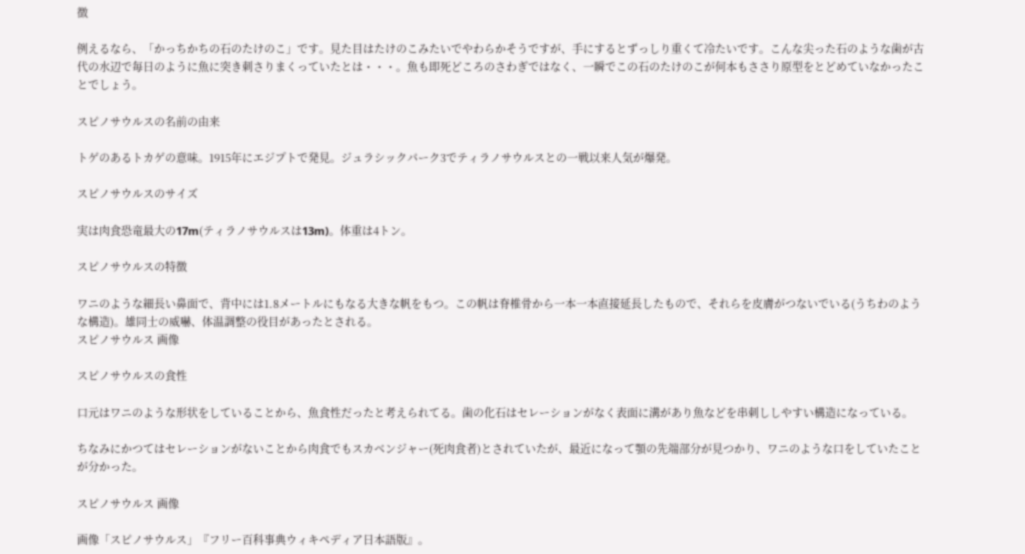徴

例えるなら、「かっちかちの石のたけのこ」です。見た目はたけのこみたいでやわらかそうですが、手にするとずっしり重くて冷たいです。こんな尖った石のような歯が古代の水辺で毎日のように魚に突き刺さりまくっていたとは・・・。魚も即死どころのさわぎではなく、一瞬でこの石のたけのこが何本もささり原型をとどめていなかったことでしょう。

スピノサウルスの名前の由来

トゲのあるトカゲの意味。1915年にエジプトで発見。ジュラシックパーク3でティラノサウルスとの一戦以来人気が爆発。

スピノサウルスのサイズ

実は肉食恐竜最大の17m(ティラノサウルスは13m)。体重は4トン。

スピノサウルスの特徴

ワニのような細長い鼻面で、背中には1.8メートルにもなる大きな帆をもつ。この帆は脊椎骨から一本一本直接延長したもので、それらを皮膚がつないでいる(うちわのような構造)。雄同士の威嚇、体温調整の役目があったとされる。
スピノサウルス 画像

スピノサウルスの食性

口元はワニのような形状をしていることから、魚食性だったと考えられてる。歯の化石はセレーションがなく表面に溝があり魚などを串刺ししやすい構造になっている。

ちなみにかつてはセレーションがないことから肉食でもスカベンジャー(死肉食者)とされていたが、最近になって顎の先端部分が見つかり、ワニのような口をしていたことが分かった。

スピノサウルス 画像

画像「スピノサウルス」『フリー百科事典ウィキペディア日本語版』。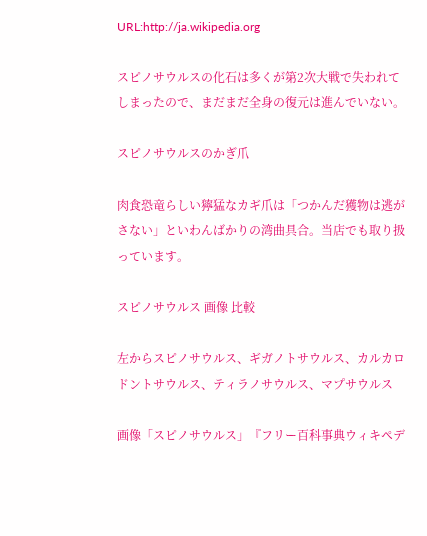URL:http://ja.wikipedia.org

スピノサウルスの化石は多くが第2次大戦で失われてしまったので、まだまだ全身の復元は進んでいない。

スピノサウルスのかぎ爪

肉食恐竜らしい獰猛なカギ爪は「つかんだ獲物は逃がさない」といわんばかりの湾曲具合。当店でも取り扱っています。

スピノサウルス 画像 比較

左からスピノサウルス、ギガノトサウルス、カルカロドントサウルス、ティラノサウルス、マプサウルス

画像「スピノサウルス」『フリー百科事典ウィキペデ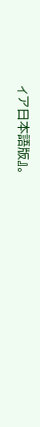ィア日本語版』。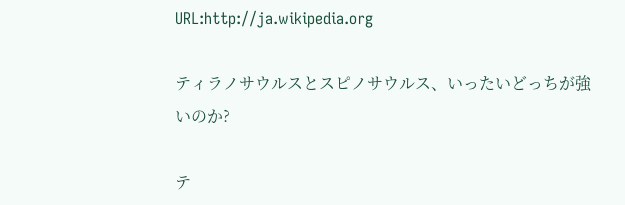URL:http://ja.wikipedia.org

ティラノサウルスとスピノサウルス、いったいどっちが強いのか?

テ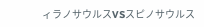ィラノサウルスVSスピノサウルス